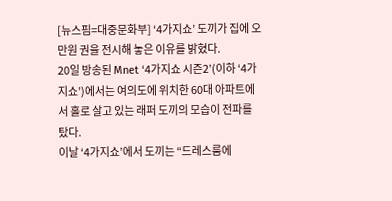[뉴스핌=대중문화부] ‘4가지쇼’ 도끼가 집에 오만원 권을 전시해 놓은 이유를 밝혔다.
20일 방송된 Mnet ‘4가지쇼 시즌2’(이하 ‘4가지쇼’)에서는 여의도에 위치한 60대 아파트에서 홀로 살고 있는 래퍼 도끼의 모습이 전파를 탔다.
이날 ‘4가지쇼’에서 도끼는 “드레스룸에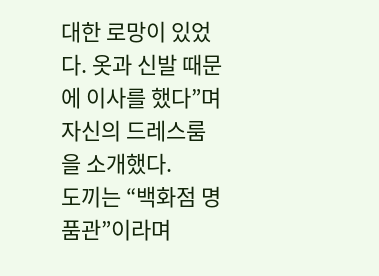대한 로망이 있었다. 옷과 신발 때문에 이사를 했다”며 자신의 드레스룸을 소개했다.
도끼는 “백화점 명품관”이라며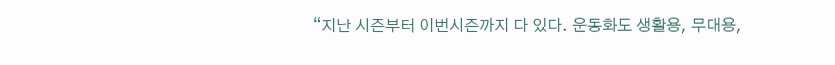“지난 시즌부터 이번시즌까지 다 있다. 운동화도 생활용, 무대용,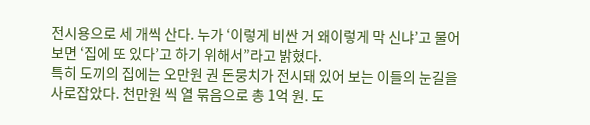전시용으로 세 개씩 산다. 누가 ‘이렇게 비싼 거 왜이렇게 막 신냐’고 물어보면 ‘집에 또 있다’고 하기 위해서”라고 밝혔다.
특히 도끼의 집에는 오만원 권 돈뭉치가 전시돼 있어 보는 이들의 눈길을 사로잡았다. 천만원 씩 열 묶음으로 총 1억 원. 도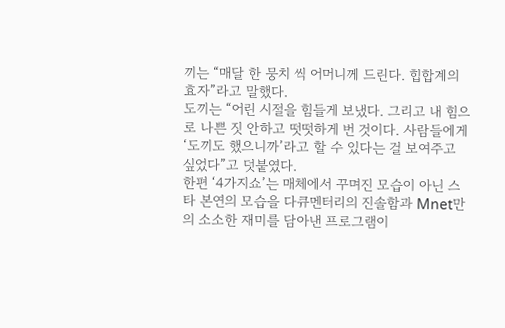끼는 “매달 한 뭉치 씩 어머니께 드린다. 힙합계의 효자”라고 말했다.
도끼는 “어린 시절을 힘들게 보냈다. 그리고 내 힘으로 나쁜 짓 안하고 떳떳하게 번 것이다. 사람들에게 ‘도끼도 했으니까’라고 할 수 있다는 걸 보여주고 싶었다”고 덧붙였다.
한편 ‘4가지쇼’는 매체에서 꾸며진 모습이 아닌 스타 본연의 모습을 다큐멘터리의 진솔함과 Mnet만의 소소한 재미를 담아낸 프로그램이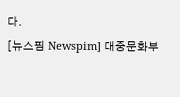다.
[뉴스핌 Newspim] 대중문화부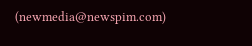(newmedia@newspim.com)